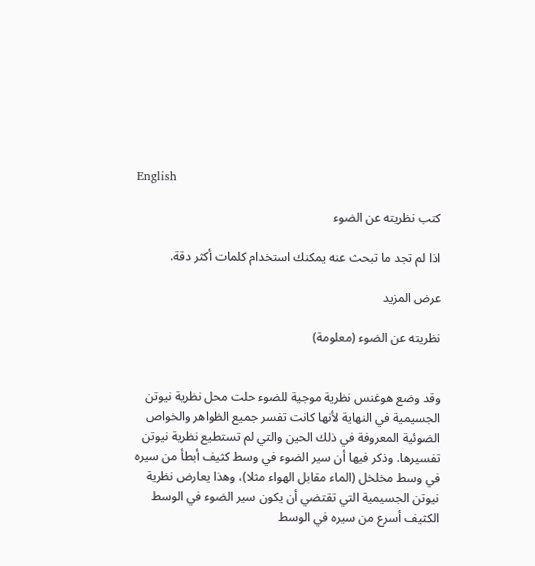English

كتب نظريته عن الضوء

اذا لم تجد ما تبحث عنه يمكنك استخدام كلمات أكثر دقة.

عرض المزيد

نظريته عن الضوء (معلومة)


وقد وضع هوغنس نظرية موجية للضوء حلت محل نظرية نيوتن الجسيمية في النهاية لأنها كانت تفسر جميع الظواهر والخواص الضوئية المعروفة في ذلك الحين والتي لم تستطيع نظرية نيوتن تفسيرها. وذكر فيها أن سير الضوء في وسط كثيف أبطأ من سيره في وسط مخلخل (الماء مقابل الهواء مثلا)، وهذا يعارض نظرية نيوتن الجسيمية التي تقتضي أن يكون سير الضوء في الوسط الكثيف أسرع من سيره في الوسط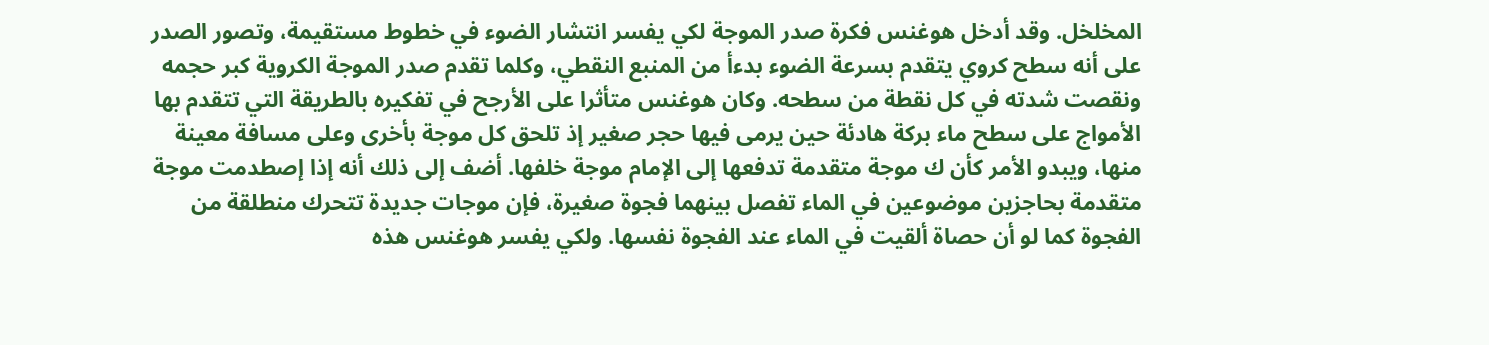المخلخل. وقد أدخل هوغنس فكرة صدر الموجة لكي يفسر انتشار الضوء في خطوط مستقيمة، وتصور الصدر على أنه سطح كروي يتقدم بسرعة الضوء بدءأ من المنبع النقطي، وكلما تقدم صدر الموجة الكروية كبر حجمه ونقصت شدته في كل نقطة من سطحه. وكان هوغنس متأثرا على الأرجح في تفكيره بالطريقة التي تتقدم بها الأمواج على سطح ماء بركة هادئة حين يرمى فيها حجر صغير إذ تلحق كل موجة بأخرى وعلى مسافة معينة منها، ويبدو الأمر كأن ك موجة متقدمة تدفعها إلى الإمام موجة خلفها. أضف إلى ذلك أنه إذا إصطدمت موجة متقدمة بحاجزين موضوعين في الماء تفصل بينهما فجوة صغيرة، فإن موجات جديدة تتحرك منطلقة من الفجوة كما لو أن حصاة ألقيت في الماء عند الفجوة نفسها. ولكي يفسر هوغنس هذه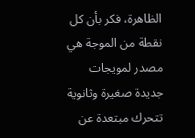الظاهرة، فكر بأن كل نقطة من الموجة هي مصدر لمويجات جديدة صغيرة وثانوية تتحرك مبتعدة عن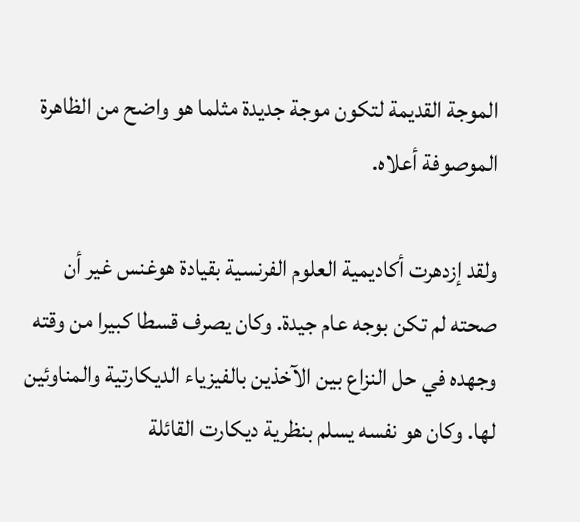الموجة القديمة لتكون موجة جديدة مثلما هو واضح من الظاهرة الموصوفة أعلاه.

ولقد إزدهرت أكاديمية العلوم الفرنسية بقيادة هوغنس غير أن صحته لم تكن بوجه عام جيدة. وكان يصرف قسطا كبيرا من وقته وجهده في حل النزاع بين الآخذين بالفيزياء الديكارتية والمناوئين لها. وكان هو نفسه يسلم بنظرية ديكارت القائلة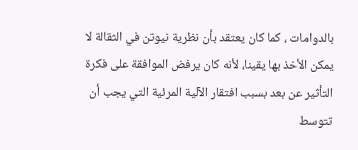بالدوامات ، كما كان يعتقد بأن نظرية نيوتن في الثقالة لا يمكن الأخذ بها يقينا، لأنه كان يرفض الموافقة على فكرة التأثير عن بعد بسبب افتقار الآلية المرئية التي يجب أن تتوسط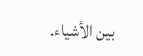بين الأشياء.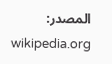المصدر: wikipedia.org